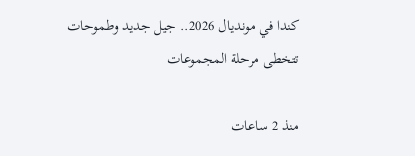كندا في مونديال 2026.. جيل جديد وطموحات تتخطى مرحلة المجموعات

منذ 2 ساعات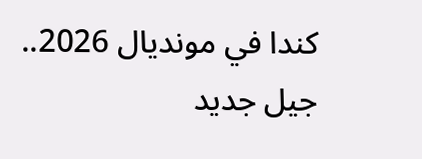كندا في مونديال 2026.. جيل جديد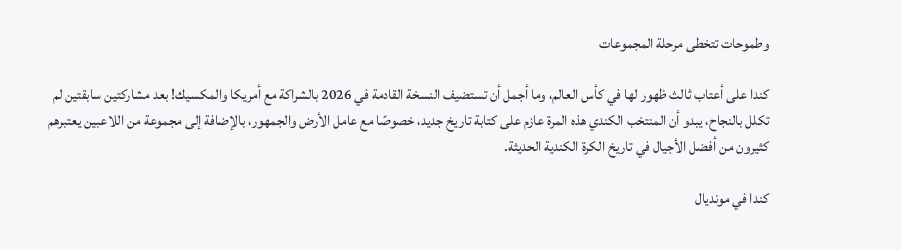وطموحات تتخطى مرحلة المجموعات

كندا على أعتاب ثالث ظهور لها في كأس العالم، وما أجمل أن تستضيف النسخة القادمة في 2026 بالشراكة مع أمريكا والمكسيك! بعد مشاركتين سابقتين لم تكلل بالنجاح، يبدو أن المنتخب الكندي هذه المرة عازم على كتابة تاريخ جديد، خصوصًا مع عامل الأرض والجمهور، بالإضافة إلى مجموعة من اللاعبين يعتبرهم كثيرون من أفضل الأجيال في تاريخ الكرة الكندية الحديثة.

كندا في مونديال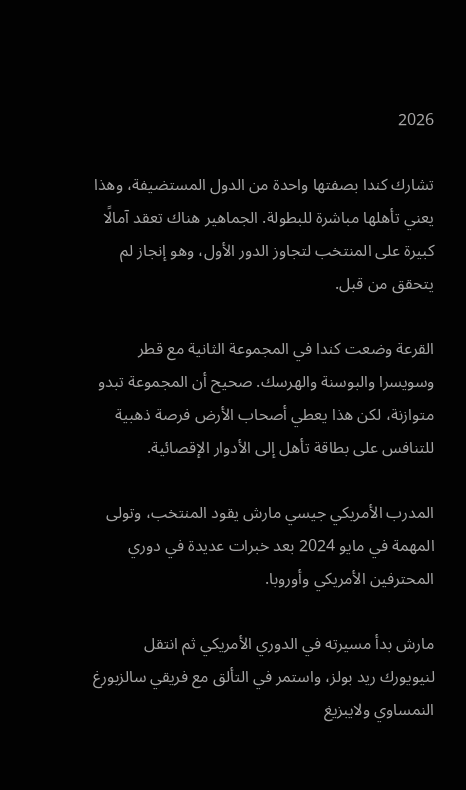2026

تشارك كندا بصفتها واحدة من الدول المستضيفة، وهذا يعني تأهلها مباشرة للبطولة. الجماهير هناك تعقد آمالًا كبيرة على المنتخب لتجاوز الدور الأول، وهو إنجاز لم يتحقق من قبل.

القرعة وضعت كندا في المجموعة الثانية مع قطر وسويسرا والبوسنة والهرسك. صحيح أن المجموعة تبدو متوازنة، لكن هذا يعطي أصحاب الأرض فرصة ذهبية للتنافس على بطاقة تأهل إلى الأدوار الإقصائية.

المدرب الأمريكي جيسي مارش يقود المنتخب، وتولى المهمة في مايو 2024 بعد خبرات عديدة في دوري المحترفين الأمريكي وأوروبا.

مارش بدأ مسيرته في الدوري الأمريكي ثم انتقل لنيويورك ريد بولز، واستمر في التألق مع فريقي سالزبورغ النمساوي ولايبزيغ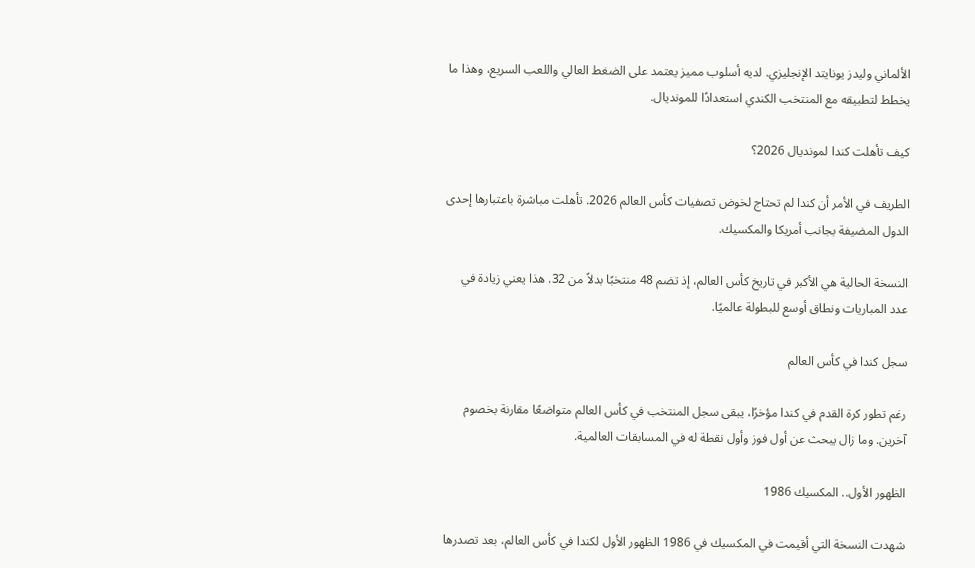الألماني وليدز يونايتد الإنجليزي. لديه أسلوب مميز يعتمد على الضغط العالي واللعب السريع، وهذا ما يخطط لتطبيقه مع المنتخب الكندي استعدادًا للمونديال.

كيف تأهلت كندا لمونديال 2026؟

الطريف في الأمر أن كندا لم تحتاج لخوض تصفيات كأس العالم 2026. تأهلت مباشرة باعتبارها إحدى الدول المضيفة بجانب أمريكا والمكسيك.

النسخة الحالية هي الأكبر في تاريخ كأس العالم، إذ تضم 48 منتخبًا بدلاً من 32. هذا يعني زيادة في عدد المباريات ونطاق أوسع للبطولة عالميًا.

سجل كندا في كأس العالم

رغم تطور كرة القدم في كندا مؤخرًا، يبقى سجل المنتخب في كأس العالم متواضعًا مقارنة بخصوم آخرين. وما زال يبحث عن أول فوز وأول نقطة له في المسابقات العالمية.

الظهور الأول.. المكسيك 1986

شهدت النسخة التي أقيمت في المكسيك في 1986 الظهور الأول لكندا في كأس العالم، بعد تصدرها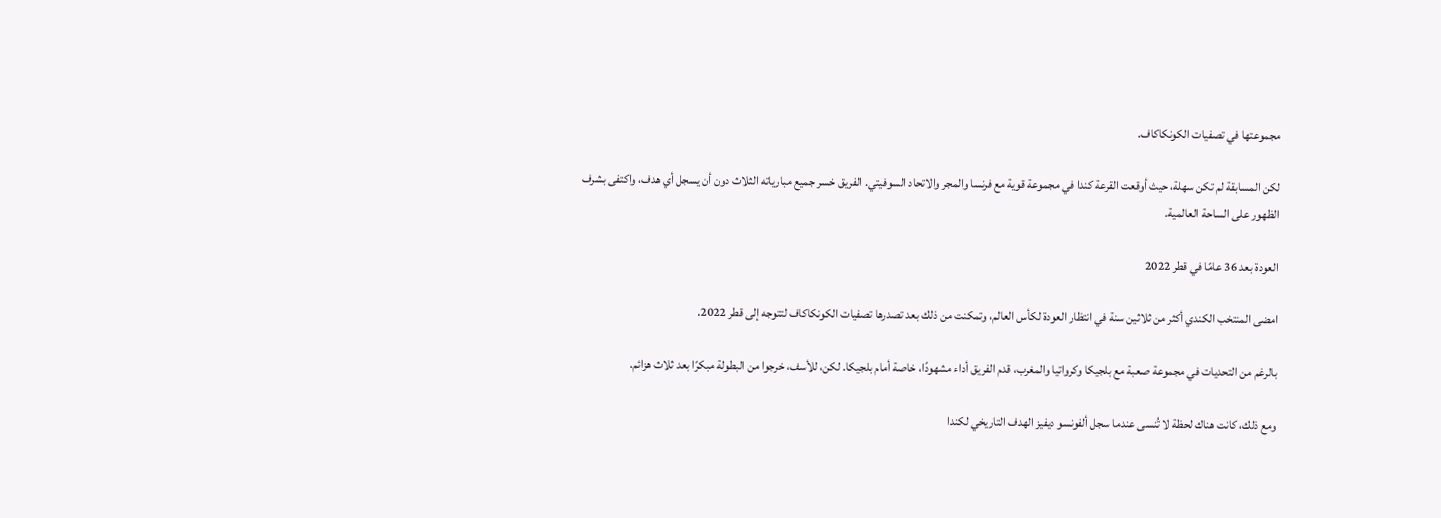مجموعتها في تصفيات الكونكاكاف.

لكن المسابقة لم تكن سهلة، حيث أوقعت القرعة كندا في مجموعة قوية مع فرنسا والمجر والاتحاد السوفيتي. الفريق خسر جميع مبارياته الثلاث دون أن يسجل أي هدف، واكتفى بشرف الظهور على الساحة العالمية.

العودة بعد 36 عامًا في قطر 2022

امضى المنتخب الكندي أكثر من ثلاثين سنة في انتظار العودة لكأس العالم، وتمكنت من ذلك بعد تصدرها تصفيات الكونكاكاف لتتوجه إلى قطر 2022.

بالرغم من التحديات في مجموعة صعبة مع بلجيكا وكرواتيا والمغرب، قدم الفريق أداء مشهودًا، خاصة أمام بلجيكا. لكن، للأسف، خرجوا من البطولة مبكرًا بعد ثلاث هزائم.

ومع ذلك، كانت هناك لحظة لا تُنسى عندما سجل ألفونسو ديفيز الهدف التاريخي لكندا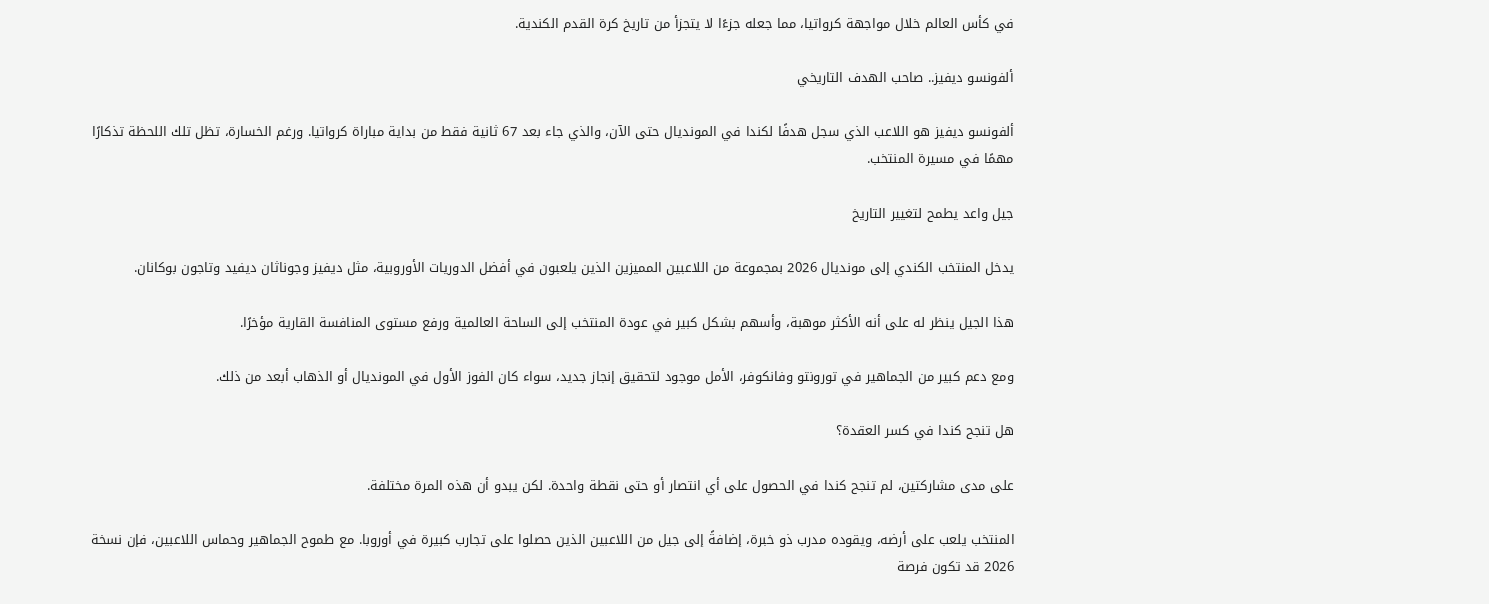في كأس العالم خلال مواجهة كرواتيا، مما جعله جزءًا لا يتجزأ من تاريخ كرة القدم الكندية.

ألفونسو ديفيز.. صاحب الهدف التاريخي

ألفونسو ديفيز هو اللاعب الذي سجل هدفًا لكندا في المونديال حتى الآن، والذي جاء بعد 67 ثانية فقط من بداية مباراة كرواتيا. ورغم الخسارة، تظل تلك اللحظة تذكارًا مهمًا في مسيرة المنتخب.

جيل واعد يطمح لتغيير التاريخ

يدخل المنتخب الكندي إلى مونديال 2026 بمجموعة من اللاعبين المميزين الذين يلعبون في أفضل الدوريات الأوروبية، مثل ديفيز وجوناثان ديفيد وتاجون بوكانان.

هذا الجيل ينظر له على أنه الأكثر موهبة، وأسهم بشكل كبير في عودة المنتخب إلى الساحة العالمية ورفع مستوى المنافسة القارية مؤخرًا.

ومع دعم كبير من الجماهير في تورونتو وفانكوفر، الأمل موجود لتحقيق إنجاز جديد، سواء كان الفوز الأول في المونديال أو الذهاب أبعد من ذلك.

هل تنجح كندا في كسر العقدة؟

على مدى مشاركتين، لم تنجح كندا في الحصول على أي انتصار أو حتى نقطة واحدة. لكن يبدو أن هذه المرة مختلفة.

المنتخب يلعب على أرضه، ويقوده مدرب ذو خبرة، إضافةً إلى جيل من اللاعبين الذين حصلوا على تجارب كبيرة في أوروبا. مع طموح الجماهير وحماس اللاعبين، فإن نسخة 2026 قد تكون فرصة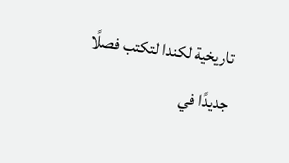تاريخية لكندا لتكتب فصلًا جديدًا في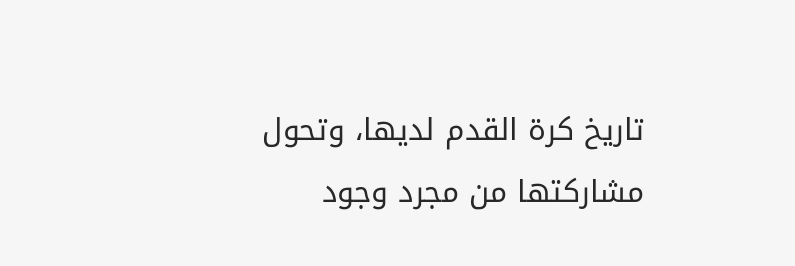تاريخ كرة القدم لديها، وتحول مشاركتها من مجرد وجود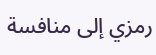رمزي إلى منافسة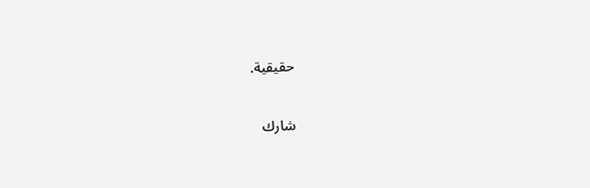حقيقية.


شارك